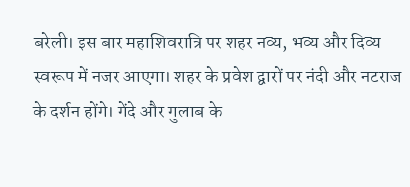बरेली। इस बार महाशिवरात्रि पर शहर नव्य, भव्य और दिव्य स्वरूप में नजर आएगा। शहर के प्रवेश द्वारों पर नंदी और नटराज के दर्शन होंगे। गेंदे और गुलाब के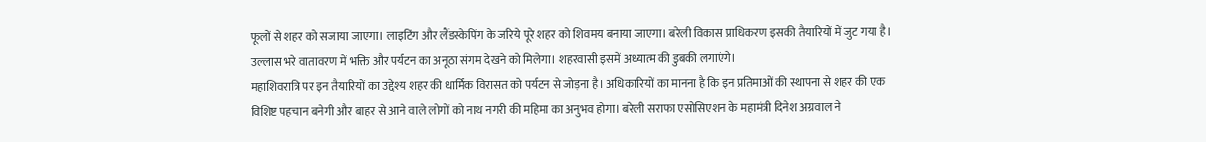फूलों से शहर को सजाया जाएगा। लाइटिंग और लैंडस्केपिंग के जरिये पूरे शहर को शिवमय बनाया जाएगा। बरेली विकास प्राधिकरण इसकी तैयारियों में जुट गया है। उल्लास भरे वातावरण में भक्ति और पर्यटन का अनूठा संगम देखने को मिलेगा। शहरवासी इसमें अध्यात्म की डुबकी लगाएंगे।
महाशिवरात्रि पर इन तैयारियों का उद्देश्य शहर की धार्मिक विरासत को पर्यटन से जोड़ना है। अधिकारियों का मानना है कि इन प्रतिमाओं की स्थापना से शहर की एक विशिष्ट पहचान बनेगी और बाहर से आने वाले लोगों को नाथ नगरी की महिमा का अनुभव होगा। बरेली सराफा एसोसिएशन के महामंत्री दिनेश अग्रवाल ने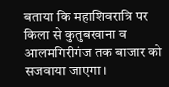बताया कि महाशिवरात्रि पर किला से कुतुबखाना व आलमगिरीगंज तक बाजार को सजवाया जाएगा।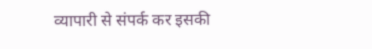व्यापारी से संपर्क कर इसकी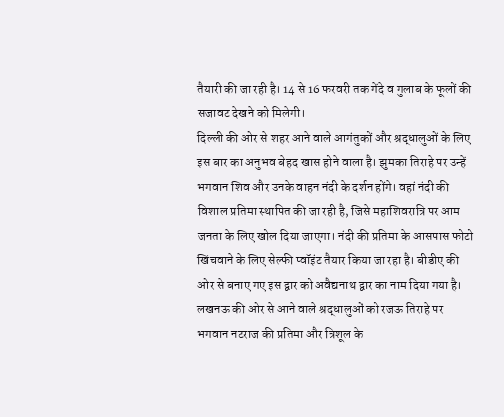तैयारी की जा रही है। 14 से 16 फरवरी तक गेंदे व गुलाब के फूलों की सजावट देखने को मिलेगी।
दिल्ली की ओर से शहर आने वाले आगंतुकों और श्रद्धालुओं के लिए इस बार का अनुभव बेहद खास होने वाला है। झुमका तिराहे पर उन्हें भगवान शिव और उनके वाहन नंदी के दर्शन होंगे। वहां नंदी की विशाल प्रतिमा स्थापित की जा रही है, जिसे महाशिवरात्रि पर आम जनता के लिए खोल दिया जाएगा। नंदी की प्रतिमा के आसपास फोटो खिंचवाने के लिए सेल्फी प्वॉइंट तैयार किया जा रहा है। बीडीए की ओर से बनाए गए इस द्वार को अवैद्यनाथ द्वार का नाम दिया गया है।
लखनऊ की ओर से आने वाले श्रद्धालुओं को रजऊ तिराहे पर भगवान नटराज की प्रतिमा और त्रिशूल के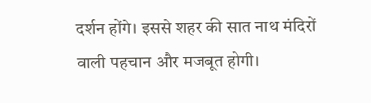दर्शन होंगे। इससे शहर की सात नाथ मंदिरों वाली पहचान और मजबूत होगी।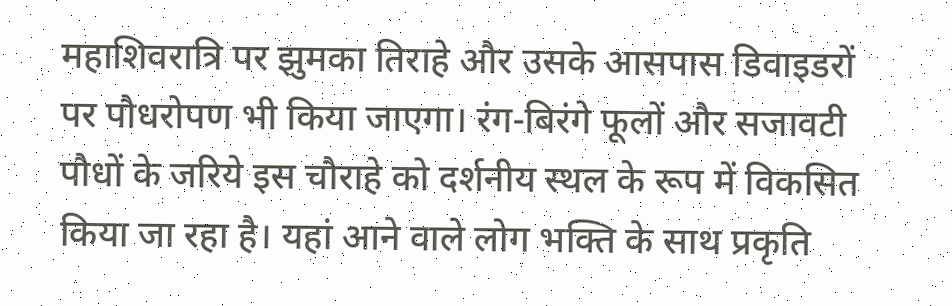महाशिवरात्रि पर झुमका तिराहे और उसके आसपास डिवाइडरों पर पौधरोपण भी किया जाएगा। रंग-बिरंगे फूलों और सजावटी पौधों के जरिये इस चौराहे को दर्शनीय स्थल के रूप में विकसित किया जा रहा है। यहां आने वाले लोग भक्ति के साथ प्रकृति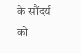के सौंदर्य को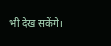भी देख सकेंगे।